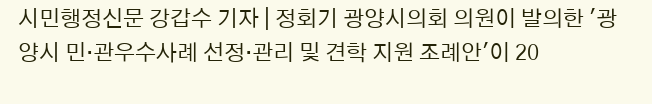시민행정신문 강갑수 기자 | 정회기 광양시의회 의원이 발의한 '광양시 민·관우수사례 선정·관리 및 견학 지원 조례안'이 20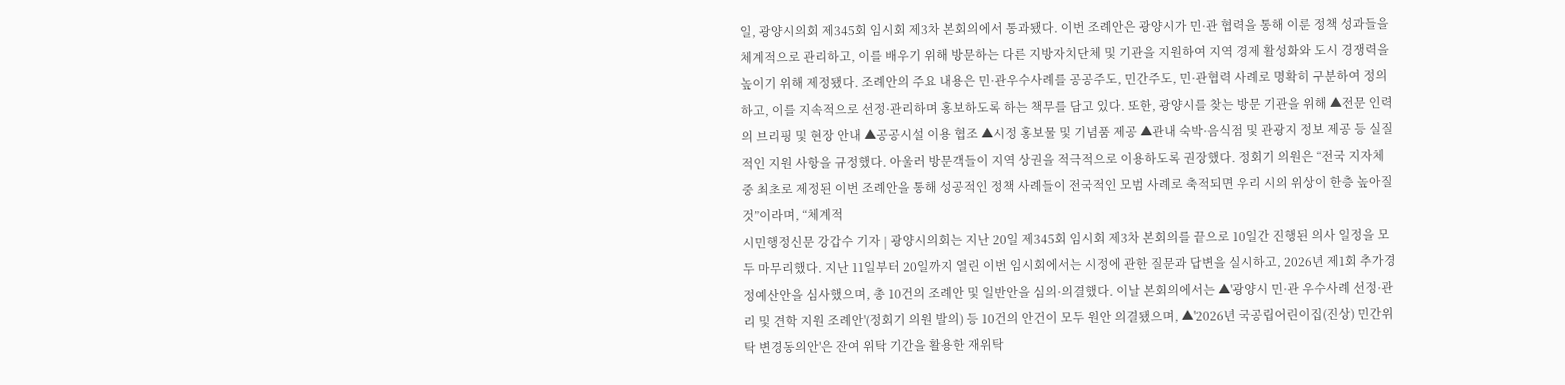일, 광양시의회 제345회 임시회 제3차 본회의에서 통과됐다. 이번 조례안은 광양시가 민·관 협력을 통해 이룬 정책 성과들을 체계적으로 관리하고, 이를 배우기 위해 방문하는 다른 지방자치단체 및 기관을 지원하여 지역 경제 활성화와 도시 경쟁력을 높이기 위해 제정됐다. 조례안의 주요 내용은 민·관우수사례를 공공주도, 민간주도, 민·관협력 사례로 명확히 구분하여 정의하고, 이를 지속적으로 선정·관리하며 홍보하도록 하는 책무를 담고 있다. 또한, 광양시를 찾는 방문 기관을 위해 ▲전문 인력의 브리핑 및 현장 안내 ▲공공시설 이용 협조 ▲시정 홍보물 및 기념품 제공 ▲관내 숙박·음식점 및 관광지 정보 제공 등 실질적인 지원 사항을 규정했다. 아울러 방문객들이 지역 상권을 적극적으로 이용하도록 권장했다. 정회기 의원은 “전국 지자체 중 최초로 제정된 이번 조례안을 통해 성공적인 정책 사례들이 전국적인 모범 사례로 축적되면 우리 시의 위상이 한층 높아질 것”이라며, “체계적
시민행정신문 강갑수 기자 | 광양시의회는 지난 20일 제345회 임시회 제3차 본회의를 끝으로 10일간 진행된 의사 일정을 모두 마무리했다. 지난 11일부터 20일까지 열린 이번 임시회에서는 시정에 관한 질문과 답변을 실시하고, 2026년 제1회 추가경정예산안을 심사했으며, 총 10건의 조례안 및 일반안을 심의·의결했다. 이날 본회의에서는 ▲'광양시 민·관 우수사례 선정·관리 및 견학 지원 조례안'(정회기 의원 발의) 등 10건의 안건이 모두 원안 의결됐으며, ▲'2026년 국공립어린이집(진상) 민간위탁 변경동의안'은 잔여 위탁 기간을 활용한 재위탁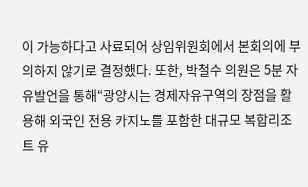이 가능하다고 사료되어 상임위원회에서 본회의에 부의하지 않기로 결정했다. 또한, 박철수 의원은 5분 자유발언을 통해“광양시는 경제자유구역의 장점을 활용해 외국인 전용 카지노를 포함한 대규모 복합리조트 유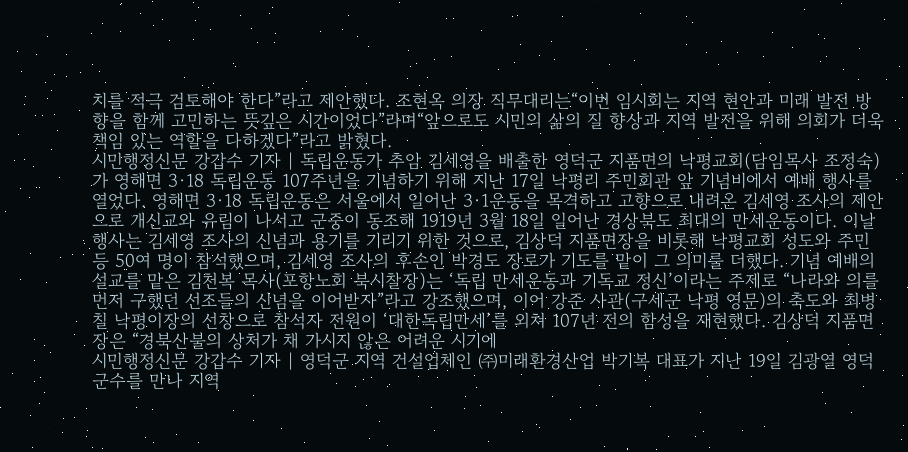치를 적극 검토해야 한다”라고 제안했다. 조현옥 의장 직무대리는“이번 임시회는 지역 현안과 미래 발전 방향을 함께 고민하는 뜻깊은 시간이었다”라며“앞으로도 시민의 삶의 질 향상과 지역 발전을 위해 의회가 더욱 책임 있는 역할을 다하겠다”라고 밝혔다.
시민행정신문 강갑수 기자 | 독립운동가 추암 김세영을 배출한 영덕군 지품면의 낙평교회(담임목사 조정숙)가 영해면 3·18 독립운동 107주년을 기념하기 위해 지난 17일 낙평리 주민회관 앞 기념비에서 예배 행사를 열었다. 영해면 3·18 독립운동은 서울에서 일어난 3·1운동을 목격하고 고향으로 내려온 김세영 조사의 제안으로 개신교와 유림이 나서고 군중이 동조해 1919년 3월 18일 일어난 경상북도 최대의 만세운동이다. 이날 행사는 김세영 조사의 신념과 용기를 기리기 위한 것으로, 김상덕 지품면장을 비롯해 낙평교회 성도와 주민 등 50여 명이 참석했으며, 김세영 조사의 후손인 박경도 장로가 기도를 맡이 그 의미를 더했다. 기념 예배의 설교를 맡은 김천복 목사(포항노회 북시찰장)는 ‘독립 만세운동과 기독교 정신’이라는 주제로 “나라와 의를 먼저 구했던 선조들의 신념을 이어받자”라고 강조했으며, 이어 강준 사관(구세군 낙평 영문)의 축도와 최병칠 낙평이장의 선창으로 참석자 전원이 ‘대한독립만세’를 외쳐 107년 전의 함성을 재현했다. 김상덕 지품면장은 “경북산불의 상처가 채 가시지 않은 어려운 시기에
시민행정신문 강갑수 기자 | 영덕군 지역 건설업체인 ㈜미래환경산업 박기복 대표가 지난 19일 김광열 영덕군수를 만나 지역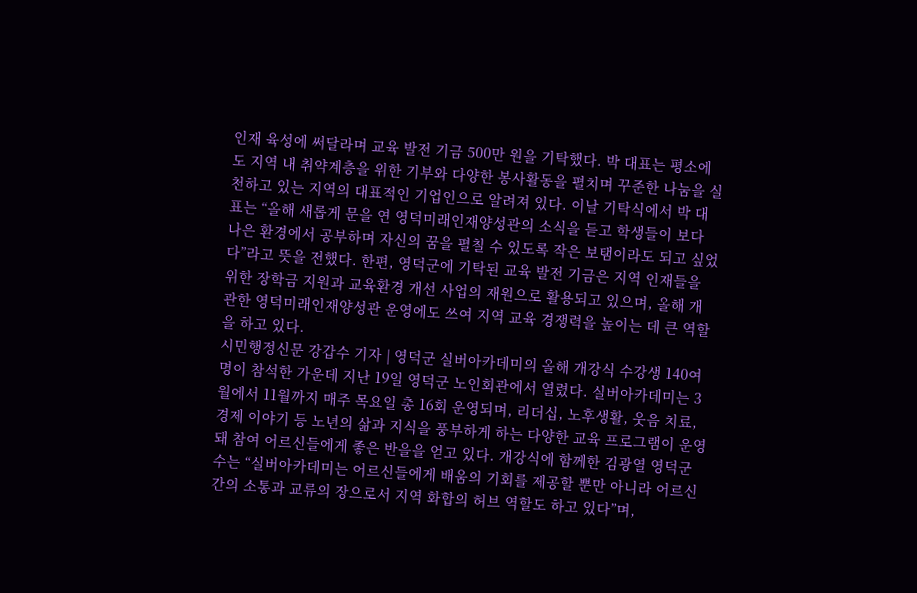인재 육성에 써달라며 교육 발전 기금 500만 원을 기탁했다. 박 대표는 평소에도 지역 내 취약계층을 위한 기부와 다양한 봉사활동을 펼치며 꾸준한 나눔을 실천하고 있는 지역의 대표적인 기업인으로 알려져 있다. 이날 기탁식에서 박 대표는 “올해 새롭게 문을 연 영덕미래인재양성관의 소식을 듣고 학생들이 보다 나은 환경에서 공부하며 자신의 꿈을 펼칠 수 있도록 작은 보탬이라도 되고 싶었다”라고 뜻을 전했다. 한편, 영덕군에 기탁된 교육 발전 기금은 지역 인재들을 위한 장학금 지원과 교육환경 개선 사업의 재원으로 활용되고 있으며, 올해 개관한 영덕미래인재양성관 운영에도 쓰여 지역 교육 경쟁력을 높이는 데 큰 역할을 하고 있다.
시민행정신문 강갑수 기자 | 영덕군 실버아카데미의 올해 개강식 수강생 140여 명이 참석한 가운데 지난 19일 영덕군 노인회관에서 열렸다. 실버아카데미는 3월에서 11월까지 매주 목요일 총 16회 운영되며, 리더십, 노후생활, 웃음 치료, 경제 이야기 등 노년의 삶과 지식을 풍부하게 하는 다양한 교육 프로그램이 운영돼 참여 어르신들에게 좋은 반을을 얻고 있다. 개강식에 함께한 김광열 영덕군수는 “실버아카데미는 어르신들에게 배움의 기회를 제공할 뿐만 아니라 어르신 간의 소통과 교류의 장으로서 지역 화합의 허브 역할도 하고 있다”며,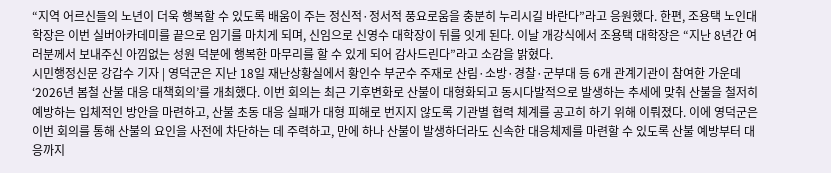“지역 어르신들의 노년이 더욱 행복할 수 있도록 배움이 주는 정신적·정서적 풍요로움을 충분히 누리시길 바란다”라고 응원했다. 한편, 조용택 노인대학장은 이번 실버아카데미를 끝으로 임기를 마치게 되며, 신임으로 신영수 대학장이 뒤를 잇게 된다. 이날 개강식에서 조용택 대학장은 “지난 8년간 여러분께서 보내주신 아낌없는 성원 덕분에 행복한 마무리를 할 수 있게 되어 감사드린다”라고 소감을 밝혔다.
시민행정신문 강갑수 기자 | 영덕군은 지난 18일 재난상황실에서 황인수 부군수 주재로 산림·소방·경찰·군부대 등 6개 관계기관이 참여한 가운데 ‘2026년 봄철 산불 대응 대책회의’를 개최했다. 이번 회의는 최근 기후변화로 산불이 대형화되고 동시다발적으로 발생하는 추세에 맞춰 산불을 철저히 예방하는 입체적인 방안을 마련하고, 산불 초동 대응 실패가 대형 피해로 번지지 않도록 기관별 협력 체계를 공고히 하기 위해 이뤄졌다. 이에 영덕군은 이번 회의를 통해 산불의 요인을 사전에 차단하는 데 주력하고, 만에 하나 산불이 발생하더라도 신속한 대응체제를 마련할 수 있도록 산불 예방부터 대응까지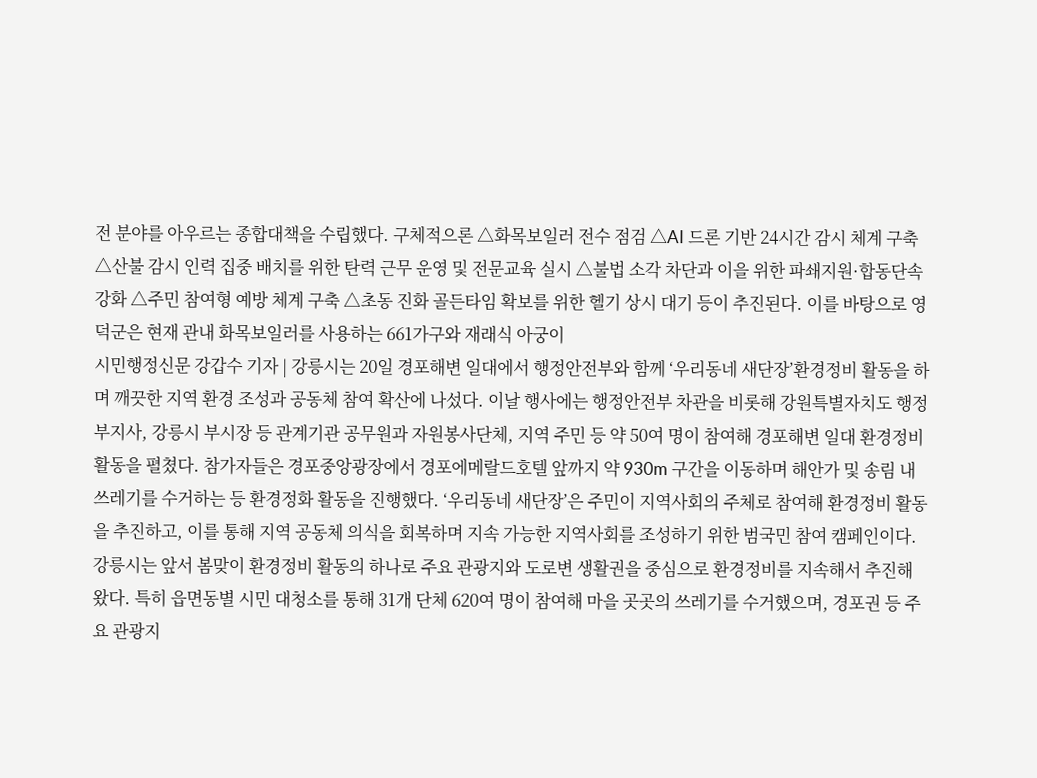전 분야를 아우르는 종합대책을 수립했다. 구체적으론 △화목보일러 전수 점검 △AI 드론 기반 24시간 감시 체계 구축 △산불 감시 인력 집중 배치를 위한 탄력 근무 운영 및 전문교육 실시 △불법 소각 차단과 이을 위한 파쇄지원·합동단속 강화 △주민 참여형 예방 체계 구축 △초동 진화 골든타임 확보를 위한 헬기 상시 대기 등이 추진된다. 이를 바탕으로 영덕군은 현재 관내 화목보일러를 사용하는 661가구와 재래식 아궁이
시민행정신문 강갑수 기자 | 강릉시는 20일 경포해변 일대에서 행정안전부와 함께 ‘우리동네 새단장’환경정비 활동을 하며 깨끗한 지역 환경 조성과 공동체 참여 확산에 나섰다. 이날 행사에는 행정안전부 차관을 비롯해 강원특별자치도 행정부지사, 강릉시 부시장 등 관계기관 공무원과 자원봉사단체, 지역 주민 등 약 50여 명이 참여해 경포해변 일대 환경정비 활동을 펼쳤다. 참가자들은 경포중앙광장에서 경포에메랄드호텔 앞까지 약 930m 구간을 이동하며 해안가 및 송림 내 쓰레기를 수거하는 등 환경정화 활동을 진행했다. ‘우리동네 새단장’은 주민이 지역사회의 주체로 참여해 환경정비 활동을 추진하고, 이를 통해 지역 공동체 의식을 회복하며 지속 가능한 지역사회를 조성하기 위한 범국민 참여 캠페인이다. 강릉시는 앞서 봄맞이 환경정비 활동의 하나로 주요 관광지와 도로변 생활권을 중심으로 환경정비를 지속해서 추진해 왔다. 특히 읍면동별 시민 대청소를 통해 31개 단체 620여 명이 참여해 마을 곳곳의 쓰레기를 수거했으며, 경포권 등 주요 관광지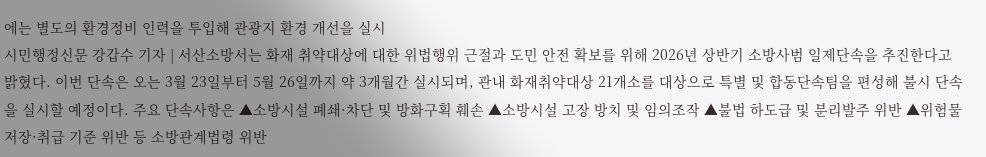에는 별도의 환경정비 인력을 투입해 관광지 환경 개선을 실시
시민행정신문 강갑수 기자 | 서산소방서는 화재 취약대상에 대한 위법행위 근절과 도민 안전 확보를 위해 2026년 상반기 소방사범 일제단속을 추진한다고 밝혔다. 이번 단속은 오는 3월 23일부터 5월 26일까지 약 3개월간 실시되며, 관내 화재취약대상 21개소를 대상으로 특별 및 합동단속팀을 편성해 불시 단속을 실시할 예정이다. 주요 단속사항은 ▲소방시설 폐쇄·차단 및 방화구획 훼손 ▲소방시설 고장 방치 및 임의조작 ▲불법 하도급 및 분리발주 위반 ▲위험물 저장·취급 기준 위반 등 소방관계법령 위반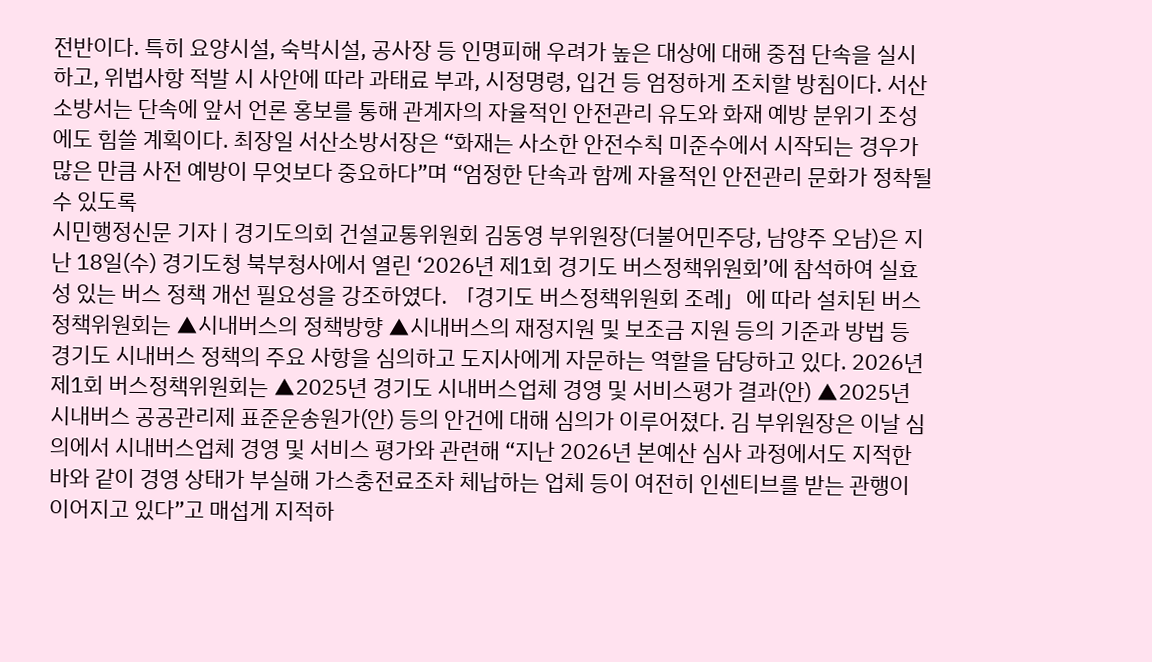전반이다. 특히 요양시설, 숙박시설, 공사장 등 인명피해 우려가 높은 대상에 대해 중점 단속을 실시하고, 위법사항 적발 시 사안에 따라 과태료 부과, 시정명령, 입건 등 엄정하게 조치할 방침이다. 서산소방서는 단속에 앞서 언론 홍보를 통해 관계자의 자율적인 안전관리 유도와 화재 예방 분위기 조성에도 힘쓸 계획이다. 최장일 서산소방서장은 “화재는 사소한 안전수칙 미준수에서 시작되는 경우가 많은 만큼 사전 예방이 무엇보다 중요하다”며 “엄정한 단속과 함께 자율적인 안전관리 문화가 정착될 수 있도록
시민행정신문 기자 | 경기도의회 건설교통위원회 김동영 부위원장(더불어민주당, 남양주 오남)은 지난 18일(수) 경기도청 북부청사에서 열린 ‘2026년 제1회 경기도 버스정책위원회’에 참석하여 실효성 있는 버스 정책 개선 필요성을 강조하였다. 「경기도 버스정책위원회 조례」에 따라 설치된 버스정책위원회는 ▲시내버스의 정책방향 ▲시내버스의 재정지원 및 보조금 지원 등의 기준과 방법 등 경기도 시내버스 정책의 주요 사항을 심의하고 도지사에게 자문하는 역할을 담당하고 있다. 2026년 제1회 버스정책위원회는 ▲2025년 경기도 시내버스업체 경영 및 서비스평가 결과(안) ▲2025년 시내버스 공공관리제 표준운송원가(안) 등의 안건에 대해 심의가 이루어졌다. 김 부위원장은 이날 심의에서 시내버스업체 경영 및 서비스 평가와 관련해 “지난 2026년 본예산 심사 과정에서도 지적한 바와 같이 경영 상태가 부실해 가스충전료조차 체납하는 업체 등이 여전히 인센티브를 받는 관행이 이어지고 있다”고 매섭게 지적하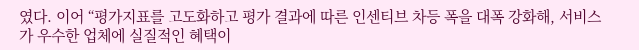였다. 이어 “평가지표를 고도화하고 평가 결과에 따른 인센티브 차등 폭을 대폭 강화해, 서비스가 우수한 업체에 실질적인 혜택이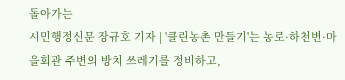돌아가는
시민행정신문 장규호 기자 | '클린농촌 만들기'는 농로·하천변·마을회관 주변의 방치 쓰레기를 정비하고,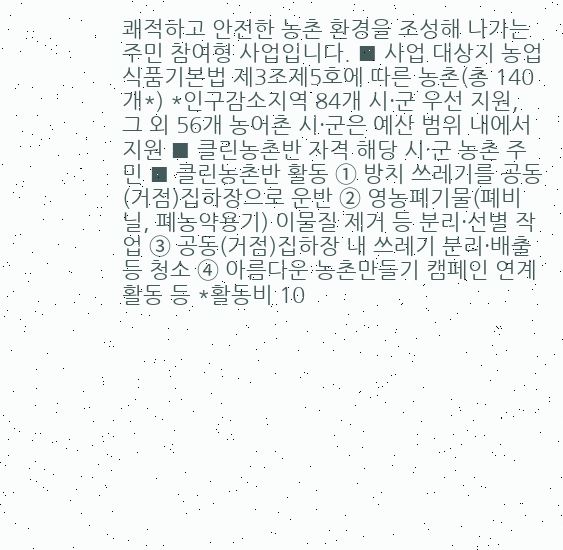쾌적하고 안전한 농촌 환경을 조성해 나가는 주민 참여형 사업입니다. ■ 사업 대상지 농업식품기본법 제3조제5호에 따른 농촌(총 140개*) *인구감소지역 84개 시·군 우선 지원, 그 외 56개 농어촌 시·군은 예산 범위 내에서 지원 ■ 클린농촌반 자격 해당 시·군 농촌 주민 ■ 클린농촌반 활동 ① 방치 쓰레기를 공동(거점)집하장으로 운반 ② 영농폐기물(폐비닐, 폐농약용기) 이물질 제거 등 분리·선별 작업 ③ 공동(거점)집하장 내 쓰레기 분리·배출 등 청소 ④ 아름다운 농촌만들기 캠페인 연계 활동 등 *활동비 10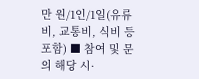만 원/1인/1일(유류비, 교통비, 식비 등 포함) ■ 참여 및 문의 해당 시·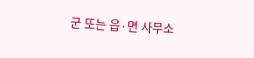군 또는 읍·면 사무소